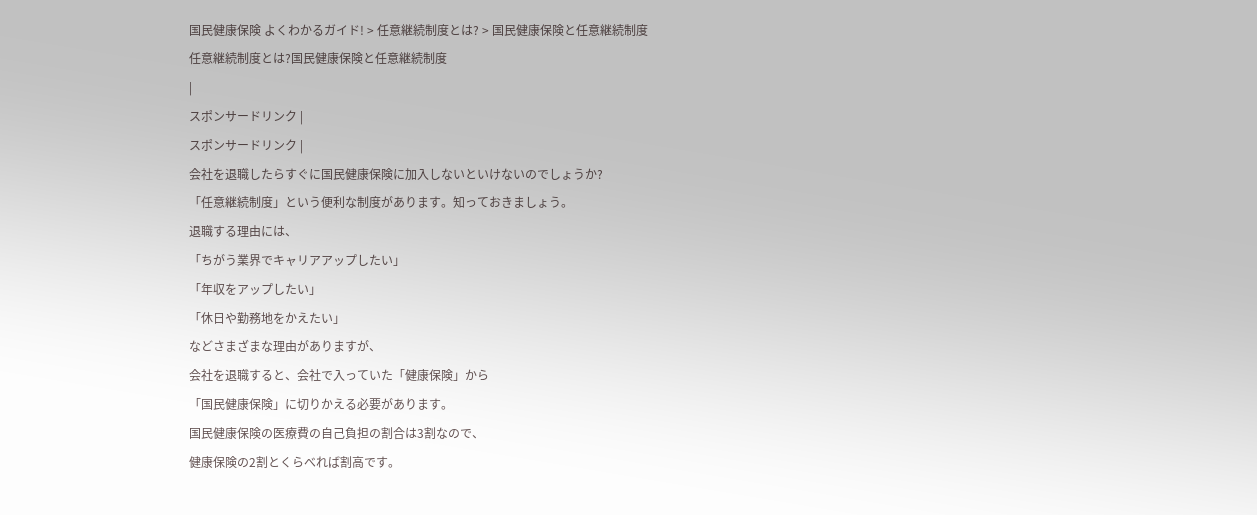国民健康保険 よくわかるガイド! > 任意継続制度とは? > 国民健康保険と任意継続制度
任意継続制度とは?国民健康保険と任意継続制度
|
スポンサードリンク |
スポンサードリンク |
会社を退職したらすぐに国民健康保険に加入しないといけないのでしょうか?
「任意継続制度」という便利な制度があります。知っておきましょう。
退職する理由には、
「ちがう業界でキャリアアップしたい」
「年収をアップしたい」
「休日や勤務地をかえたい」
などさまざまな理由がありますが、
会社を退職すると、会社で入っていた「健康保険」から
「国民健康保険」に切りかえる必要があります。
国民健康保険の医療費の自己負担の割合は3割なので、
健康保険の2割とくらべれば割高です。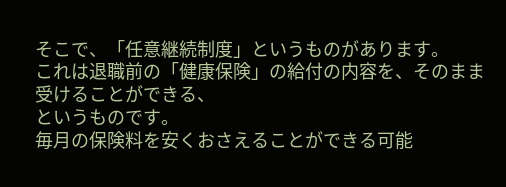そこで、「任意継続制度」というものがあります。
これは退職前の「健康保険」の給付の内容を、そのまま受けることができる、
というものです。
毎月の保険料を安くおさえることができる可能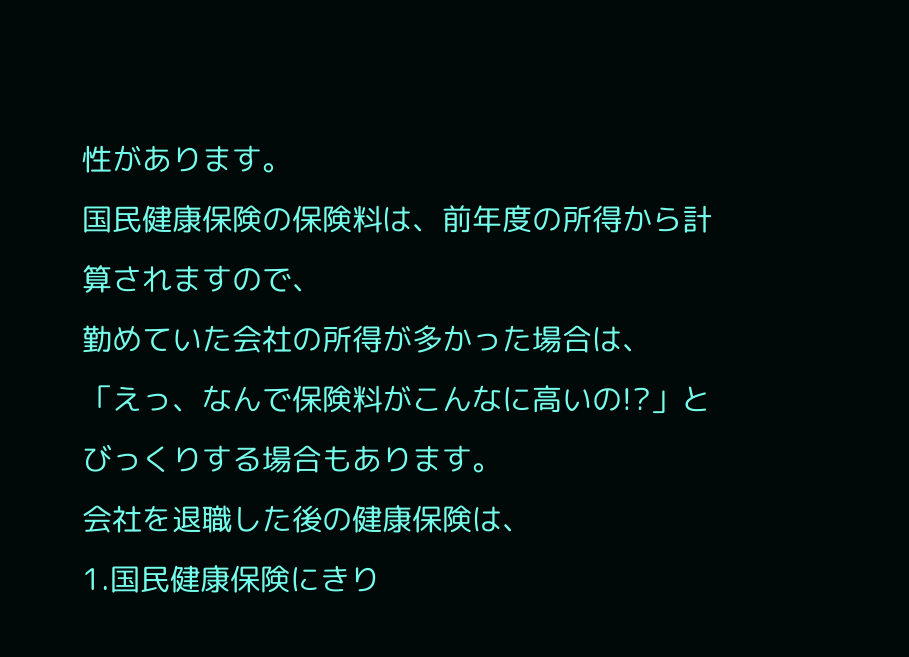性があります。
国民健康保険の保険料は、前年度の所得から計算されますので、
勤めていた会社の所得が多かった場合は、
「えっ、なんで保険料がこんなに高いの!?」とびっくりする場合もあります。
会社を退職した後の健康保険は、
1.国民健康保険にきり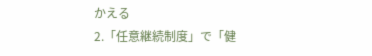かえる
2.「任意継続制度」で「健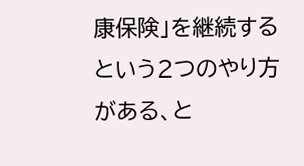康保険」を継続する
という2つのやり方がある、と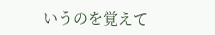いうのを覚えて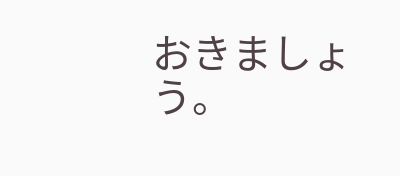おきましょう。